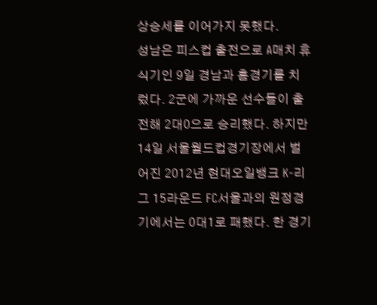상승세를 이어가지 못했다.
성남은 피스컵 출전으로 A매치 휴식기인 9일 경남과 홈경기를 치렀다. 2군에 가까운 선수들이 출전해 2대0으로 승리했다. 하지만 14일 서울월드컵경기장에서 벌어진 2012년 현대오일뱅크 K-리그 15라운드 FC서울과의 원정경기에서는 0대1로 패했다. 한 경기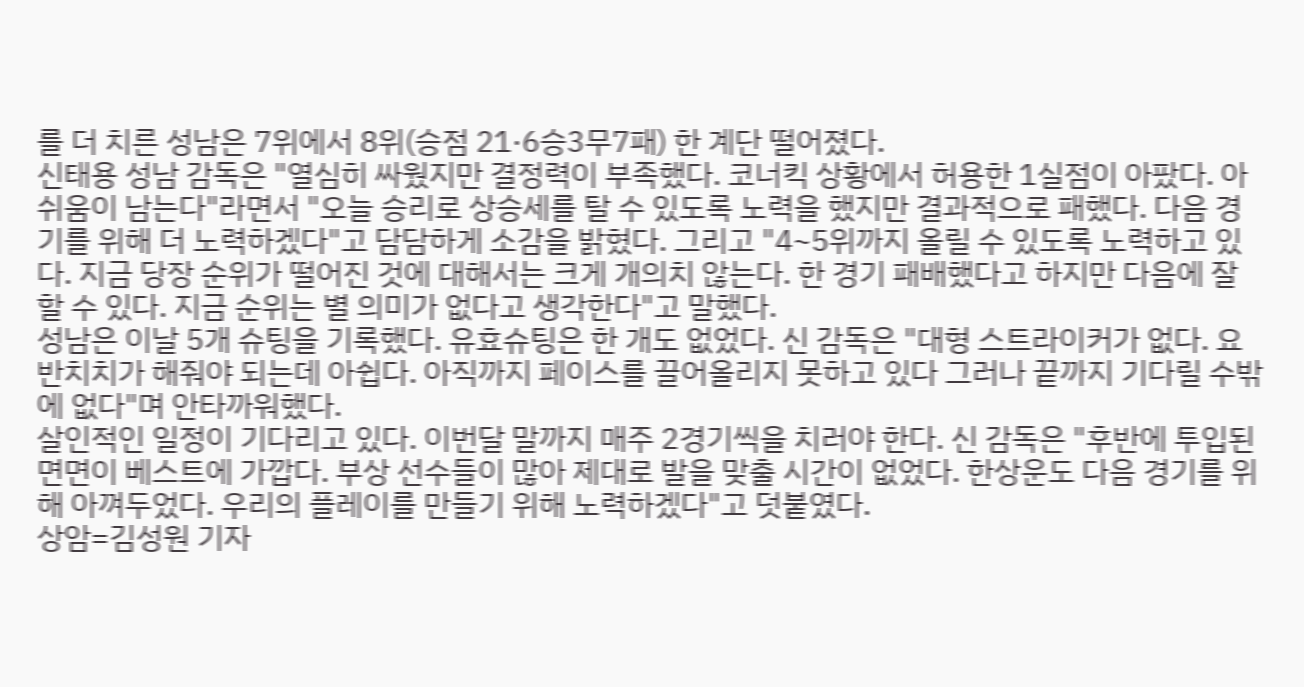를 더 치른 성남은 7위에서 8위(승점 21·6승3무7패) 한 계단 떨어졌다.
신태용 성남 감독은 "열심히 싸웠지만 결정력이 부족했다. 코너킥 상황에서 허용한 1실점이 아팠다. 아쉬움이 남는다"라면서 "오늘 승리로 상승세를 탈 수 있도록 노력을 했지만 결과적으로 패했다. 다음 경기를 위해 더 노력하겠다"고 담담하게 소감을 밝혔다. 그리고 "4~5위까지 올릴 수 있도록 노력하고 있다. 지금 당장 순위가 떨어진 것에 대해서는 크게 개의치 않는다. 한 경기 패배했다고 하지만 다음에 잘 할 수 있다. 지금 순위는 별 의미가 없다고 생각한다"고 말했다.
성남은 이날 5개 슈팅을 기록했다. 유효슈팅은 한 개도 없었다. 신 감독은 "대형 스트라이커가 없다. 요반치치가 해줘야 되는데 아쉽다. 아직까지 페이스를 끌어올리지 못하고 있다 그러나 끝까지 기다릴 수밖에 없다"며 안타까워했다.
살인적인 일정이 기다리고 있다. 이번달 말까지 매주 2경기씩을 치러야 한다. 신 감독은 "후반에 투입된 면면이 베스트에 가깝다. 부상 선수들이 많아 제대로 발을 맞출 시간이 없었다. 한상운도 다음 경기를 위해 아껴두었다. 우리의 플레이를 만들기 위해 노력하겠다"고 덧붙였다.
상암=김성원 기자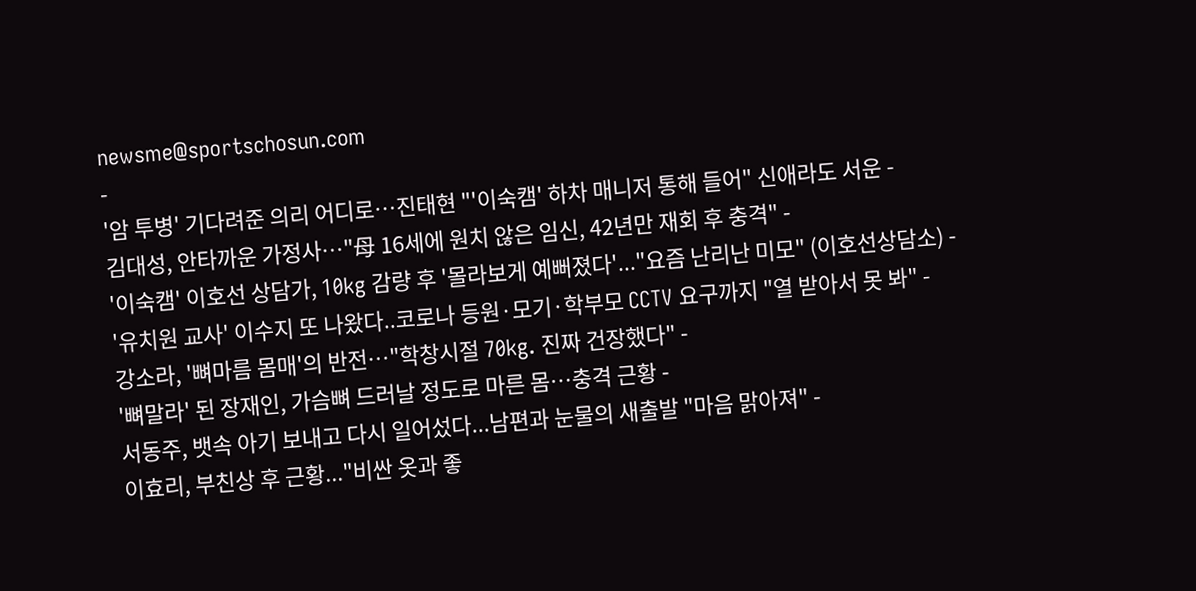newsme@sportschosun.com
-
'암 투병' 기다려준 의리 어디로…진태현 "'이숙캠' 하차 매니저 통해 들어" 신애라도 서운 -
김대성, 안타까운 가정사…"母 16세에 원치 않은 임신, 42년만 재회 후 충격" -
'이숙캠' 이호선 상담가, 10kg 감량 후 '몰라보게 예뻐졌다'..."요즘 난리난 미모" (이호선상담소) -
'유치원 교사' 이수지 또 나왔다..코로나 등원·모기·학부모 CCTV 요구까지 "열 받아서 못 봐" -
강소라, '뼈마름 몸매'의 반전…"학창시절 70kg. 진짜 건장했다" -
'뼈말라' 된 장재인, 가슴뼈 드러날 정도로 마른 몸…충격 근황 -
서동주, 뱃속 아기 보내고 다시 일어섰다...남편과 눈물의 새출발 "마음 맑아져" -
이효리, 부친상 후 근황..."비싼 옷과 좋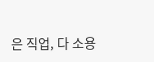은 직업, 다 소용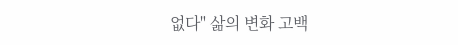없다" 삶의 변화 고백